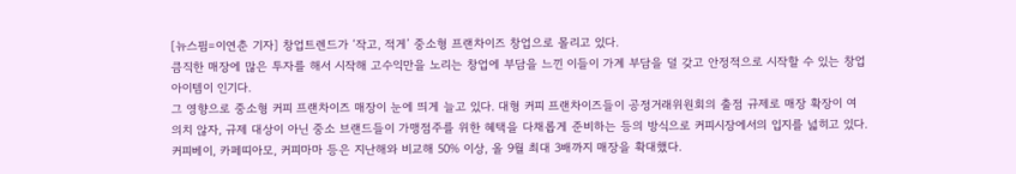[뉴스핌=이연춘 기자] 창업트렌드가 ‘작고, 적게’ 중소형 프랜차이즈 창업으로 몰리고 있다.
큼직한 매장에 많은 투자를 해서 시작해 고수익만을 노리는 창업에 부담을 느낀 이들이 가계 부담을 덜 갖고 안정적으로 시작할 수 있는 창업아이템이 인기다.
그 영향으로 중소형 커피 프랜차이즈 매장이 눈에 띄게 늘고 있다. 대형 커피 프랜차이즈들이 공정거래위원회의 출점 규제로 매장 확장이 여의치 않자, 규제 대상이 아닌 중소 브랜드들이 가맹점주를 위한 혜택을 다채롭게 준비하는 등의 방식으로 커피시장에서의 입지를 넓히고 있다.
커피베이, 카페띠아모, 커피마마 등은 지난해와 비교해 50% 이상, 올 9월 최대 3배까지 매장을 확대했다.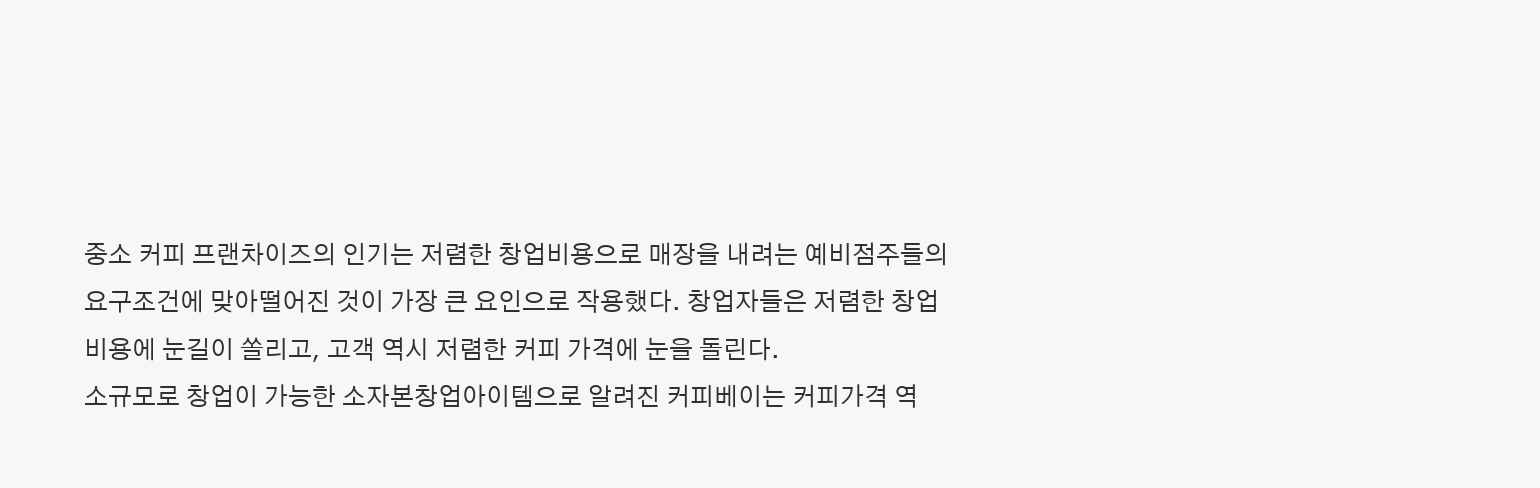중소 커피 프랜차이즈의 인기는 저렴한 창업비용으로 매장을 내려는 예비점주들의 요구조건에 맞아떨어진 것이 가장 큰 요인으로 작용했다. 창업자들은 저렴한 창업비용에 눈길이 쏠리고, 고객 역시 저렴한 커피 가격에 눈을 돌린다.
소규모로 창업이 가능한 소자본창업아이템으로 알려진 커피베이는 커피가격 역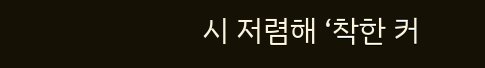시 저렴해 ‘착한 커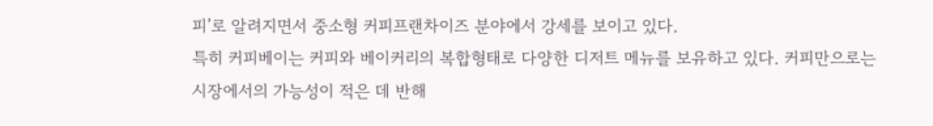피’로 알려지면서 중소형 커피프랜차이즈 분야에서 강세를 보이고 있다.
특히 커피베이는 커피와 베이커리의 복합형태로 다양한 디저트 메뉴를 보유하고 있다. 커피만으로는 시장에서의 가능성이 적은 데 반해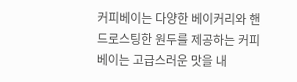커피베이는 다양한 베이커리와 핸드로스팅한 원두를 제공하는 커피베이는 고급스러운 맛을 내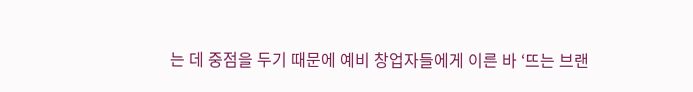는 데 중점을 두기 때문에 예비 창업자들에게 이른 바 ‘뜨는 브랜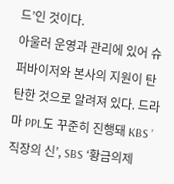드’인 것이다.
아울러 운영과 관리에 있어 슈퍼바이저와 본사의 지원이 탄탄한 것으로 알려져 있다. 드라마 PPL도 꾸준히 진행돼 KBS ’직장의 신’, SBS ‘황금의제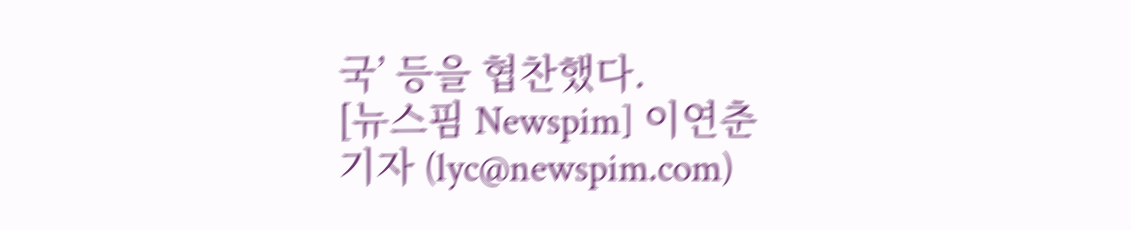국’ 등을 협찬했다.
[뉴스핌 Newspim] 이연춘 기자 (lyc@newspim.com)